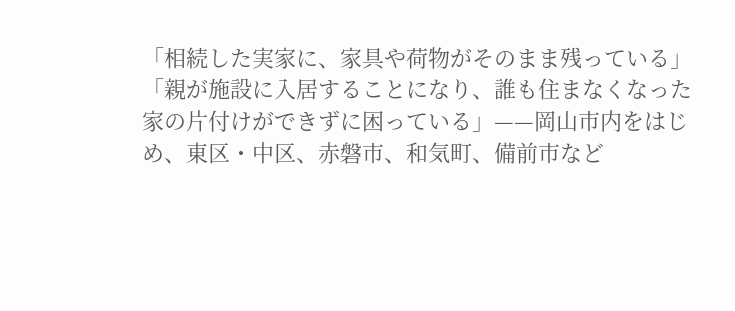「相続した実家に、家具や荷物がそのまま残っている」「親が施設に入居することになり、誰も住まなくなった家の片付けができずに困っている」——岡山市内をはじめ、東区・中区、赤磐市、和気町、備前市など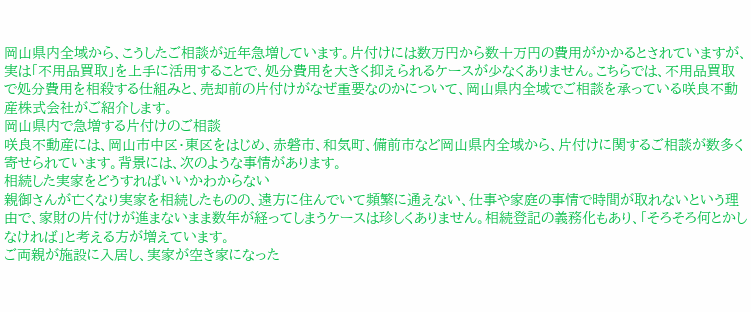岡山県内全域から、こうしたご相談が近年急増しています。片付けには数万円から数十万円の費用がかかるとされていますが、実は「不用品買取」を上手に活用することで、処分費用を大きく抑えられるケースが少なくありません。こちらでは、不用品買取で処分費用を相殺する仕組みと、売却前の片付けがなぜ重要なのかについて、岡山県内全域でご相談を承っている咲良不動産株式会社がご紹介します。
岡山県内で急増する片付けのご相談
咲良不動産には、岡山市中区・東区をはじめ、赤磐市、和気町、備前市など岡山県内全域から、片付けに関するご相談が数多く寄せられています。背景には、次のような事情があります。
相続した実家をどうすればいいかわからない
親御さんが亡くなり実家を相続したものの、遠方に住んでいて頻繁に通えない、仕事や家庭の事情で時間が取れないという理由で、家財の片付けが進まないまま数年が経ってしまうケースは珍しくありません。相続登記の義務化もあり、「そろそろ何とかしなければ」と考える方が増えています。
ご両親が施設に入居し、実家が空き家になった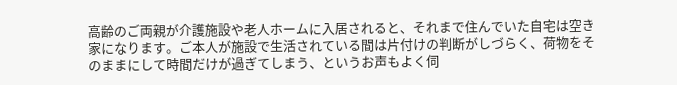高齢のご両親が介護施設や老人ホームに入居されると、それまで住んでいた自宅は空き家になります。ご本人が施設で生活されている間は片付けの判断がしづらく、荷物をそのままにして時間だけが過ぎてしまう、というお声もよく伺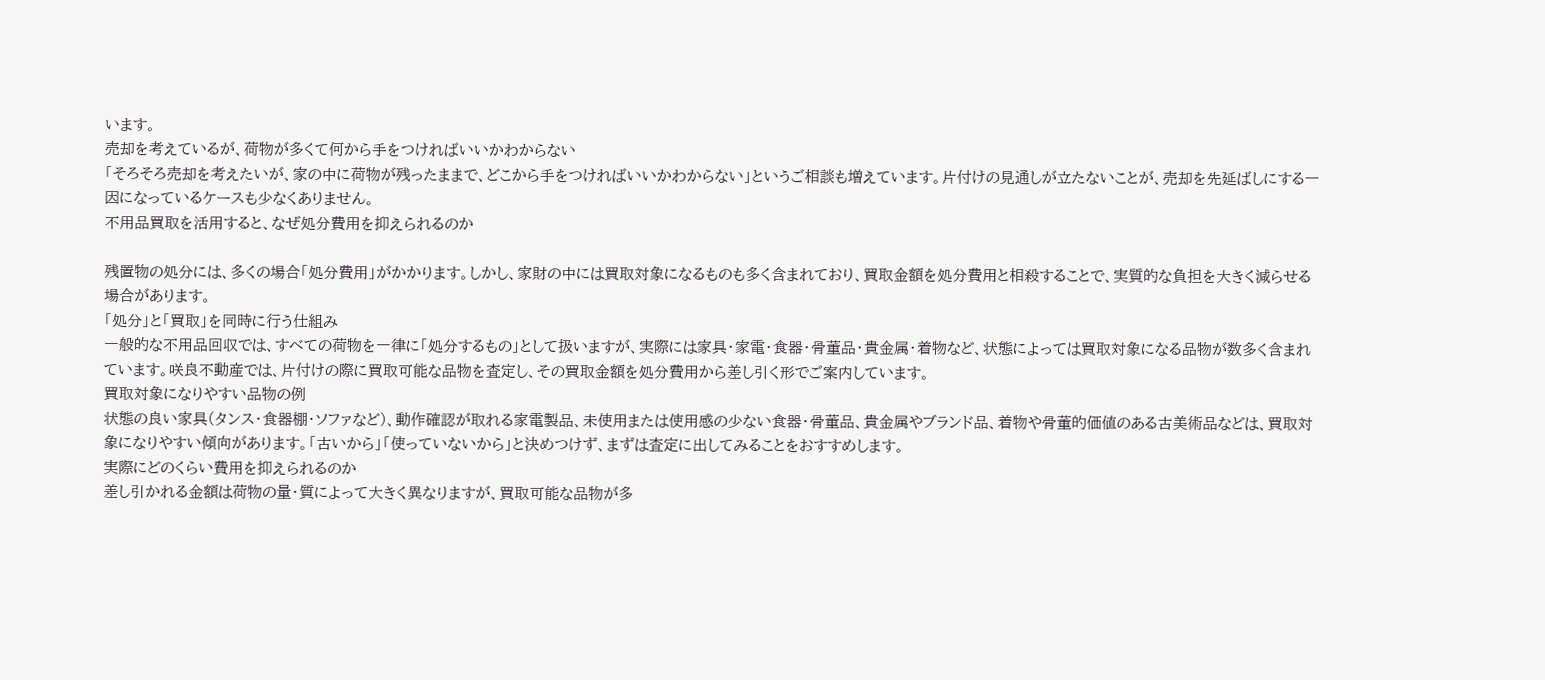います。
売却を考えているが、荷物が多くて何から手をつければいいかわからない
「そろそろ売却を考えたいが、家の中に荷物が残ったままで、どこから手をつければいいかわからない」というご相談も増えています。片付けの見通しが立たないことが、売却を先延ばしにする一因になっているケースも少なくありません。
不用品買取を活用すると、なぜ処分費用を抑えられるのか

残置物の処分には、多くの場合「処分費用」がかかります。しかし、家財の中には買取対象になるものも多く含まれており、買取金額を処分費用と相殺することで、実質的な負担を大きく減らせる場合があります。
「処分」と「買取」を同時に行う仕組み
一般的な不用品回収では、すべての荷物を一律に「処分するもの」として扱いますが、実際には家具・家電・食器・骨董品・貴金属・着物など、状態によっては買取対象になる品物が数多く含まれています。咲良不動産では、片付けの際に買取可能な品物を査定し、その買取金額を処分費用から差し引く形でご案内しています。
買取対象になりやすい品物の例
状態の良い家具(タンス・食器棚・ソファなど)、動作確認が取れる家電製品、未使用または使用感の少ない食器・骨董品、貴金属やブランド品、着物や骨董的価値のある古美術品などは、買取対象になりやすい傾向があります。「古いから」「使っていないから」と決めつけず、まずは査定に出してみることをおすすめします。
実際にどのくらい費用を抑えられるのか
差し引かれる金額は荷物の量・質によって大きく異なりますが、買取可能な品物が多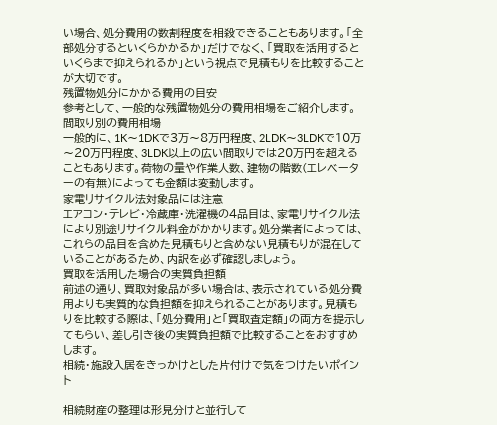い場合、処分費用の数割程度を相殺できることもあります。「全部処分するといくらかかるか」だけでなく、「買取を活用するといくらまで抑えられるか」という視点で見積もりを比較することが大切です。
残置物処分にかかる費用の目安
参考として、一般的な残置物処分の費用相場をご紹介します。
間取り別の費用相場
一般的に、1K〜1DKで3万〜8万円程度、2LDK〜3LDKで10万〜20万円程度、3LDK以上の広い間取りでは20万円を超えることもあります。荷物の量や作業人数、建物の階数(エレベーターの有無)によっても金額は変動します。
家電リサイクル法対象品には注意
エアコン・テレビ・冷蔵庫・洗濯機の4品目は、家電リサイクル法により別途リサイクル料金がかかります。処分業者によっては、これらの品目を含めた見積もりと含めない見積もりが混在していることがあるため、内訳を必ず確認しましょう。
買取を活用した場合の実質負担額
前述の通り、買取対象品が多い場合は、表示されている処分費用よりも実質的な負担額を抑えられることがあります。見積もりを比較する際は、「処分費用」と「買取査定額」の両方を提示してもらい、差し引き後の実質負担額で比較することをおすすめします。
相続・施設入居をきっかけとした片付けで気をつけたいポイント

相続財産の整理は形見分けと並行して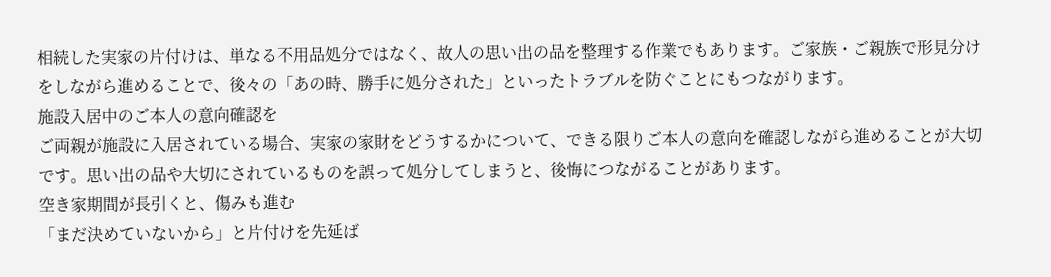相続した実家の片付けは、単なる不用品処分ではなく、故人の思い出の品を整理する作業でもあります。ご家族・ご親族で形見分けをしながら進めることで、後々の「あの時、勝手に処分された」といったトラブルを防ぐことにもつながります。
施設入居中のご本人の意向確認を
ご両親が施設に入居されている場合、実家の家財をどうするかについて、できる限りご本人の意向を確認しながら進めることが大切です。思い出の品や大切にされているものを誤って処分してしまうと、後悔につながることがあります。
空き家期間が長引くと、傷みも進む
「まだ決めていないから」と片付けを先延ば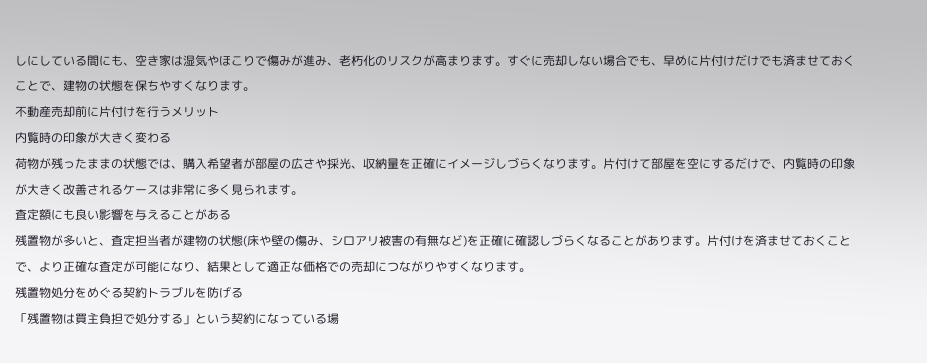しにしている間にも、空き家は湿気やほこりで傷みが進み、老朽化のリスクが高まります。すぐに売却しない場合でも、早めに片付けだけでも済ませておくことで、建物の状態を保ちやすくなります。
不動産売却前に片付けを行うメリット
内覧時の印象が大きく変わる
荷物が残ったままの状態では、購入希望者が部屋の広さや採光、収納量を正確にイメージしづらくなります。片付けて部屋を空にするだけで、内覧時の印象が大きく改善されるケースは非常に多く見られます。
査定額にも良い影響を与えることがある
残置物が多いと、査定担当者が建物の状態(床や壁の傷み、シロアリ被害の有無など)を正確に確認しづらくなることがあります。片付けを済ませておくことで、より正確な査定が可能になり、結果として適正な価格での売却につながりやすくなります。
残置物処分をめぐる契約トラブルを防げる
「残置物は買主負担で処分する」という契約になっている場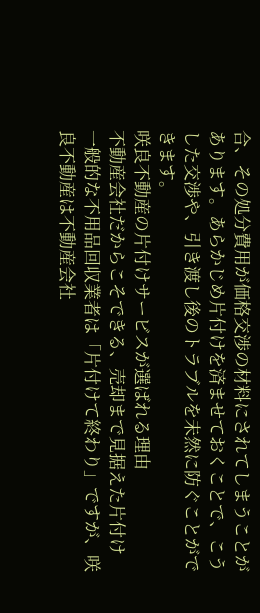合、その処分費用が価格交渉の材料にされてしまうことがあります。あらかじめ片付けを済ませておくことで、こうした交渉や、引き渡し後のトラブルを未然に防ぐことができます。
咲良不動産の片付けサービスが選ばれる理由
不動産会社だからこそできる、売却まで見据えた片付け
一般的な不用品回収業者は「片付けて終わり」ですが、咲良不動産は不動産会社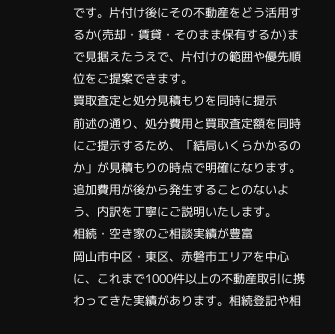です。片付け後にその不動産をどう活用するか(売却・賃貸・そのまま保有するか)まで見据えたうえで、片付けの範囲や優先順位をご提案できます。
買取査定と処分見積もりを同時に提示
前述の通り、処分費用と買取査定額を同時にご提示するため、「結局いくらかかるのか」が見積もりの時点で明確になります。追加費用が後から発生することのないよう、内訳を丁寧にご説明いたします。
相続・空き家のご相談実績が豊富
岡山市中区・東区、赤磐市エリアを中心に、これまで1000件以上の不動産取引に携わってきた実績があります。相続登記や相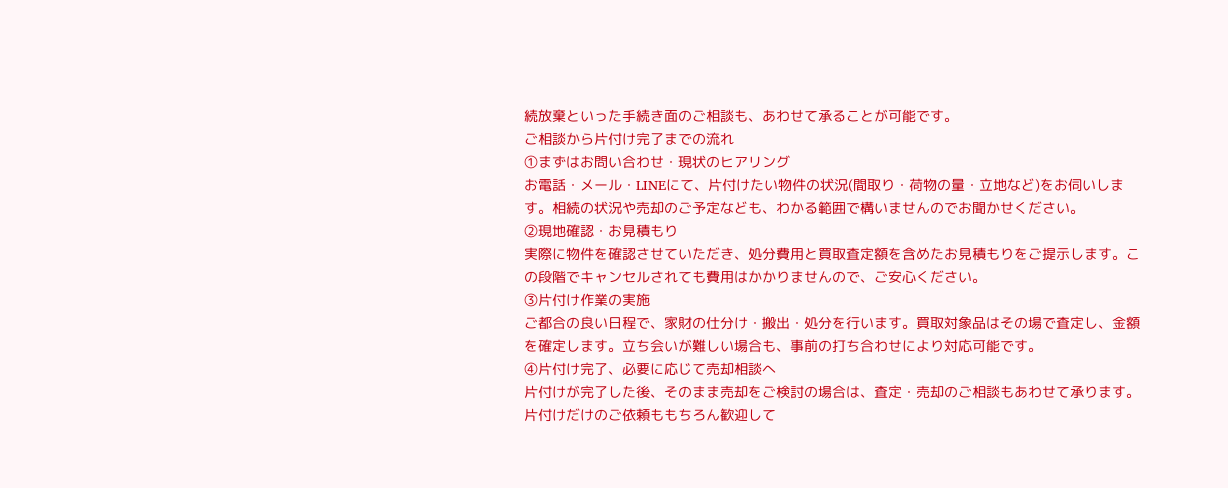続放棄といった手続き面のご相談も、あわせて承ることが可能です。
ご相談から片付け完了までの流れ
①まずはお問い合わせ・現状のヒアリング
お電話・メール・LINEにて、片付けたい物件の状況(間取り・荷物の量・立地など)をお伺いします。相続の状況や売却のご予定なども、わかる範囲で構いませんのでお聞かせください。
②現地確認・お見積もり
実際に物件を確認させていただき、処分費用と買取査定額を含めたお見積もりをご提示します。この段階でキャンセルされても費用はかかりませんので、ご安心ください。
③片付け作業の実施
ご都合の良い日程で、家財の仕分け・搬出・処分を行います。買取対象品はその場で査定し、金額を確定します。立ち会いが難しい場合も、事前の打ち合わせにより対応可能です。
④片付け完了、必要に応じて売却相談へ
片付けが完了した後、そのまま売却をご検討の場合は、査定・売却のご相談もあわせて承ります。片付けだけのご依頼ももちろん歓迎して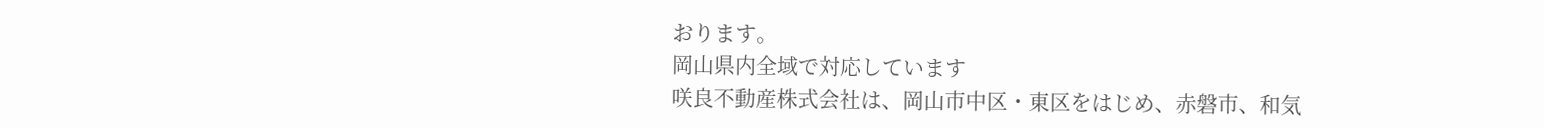おります。
岡山県内全域で対応しています
咲良不動産株式会社は、岡山市中区・東区をはじめ、赤磐市、和気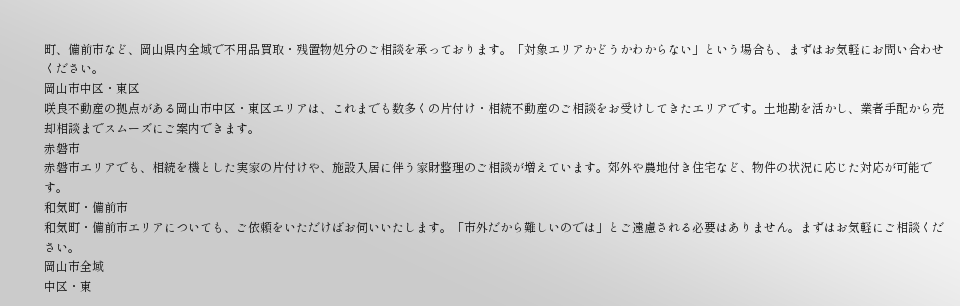町、備前市など、岡山県内全域で不用品買取・残置物処分のご相談を承っております。「対象エリアかどうかわからない」という場合も、まずはお気軽にお問い合わせください。
岡山市中区・東区
咲良不動産の拠点がある岡山市中区・東区エリアは、これまでも数多くの片付け・相続不動産のご相談をお受けしてきたエリアです。土地勘を活かし、業者手配から売却相談までスムーズにご案内できます。
赤磐市
赤磐市エリアでも、相続を機とした実家の片付けや、施設入居に伴う家財整理のご相談が増えています。郊外や農地付き住宅など、物件の状況に応じた対応が可能です。
和気町・備前市
和気町・備前市エリアについても、ご依頼をいただけばお伺いいたします。「市外だから難しいのでは」とご遠慮される必要はありません。まずはお気軽にご相談ください。
岡山市全域
中区・東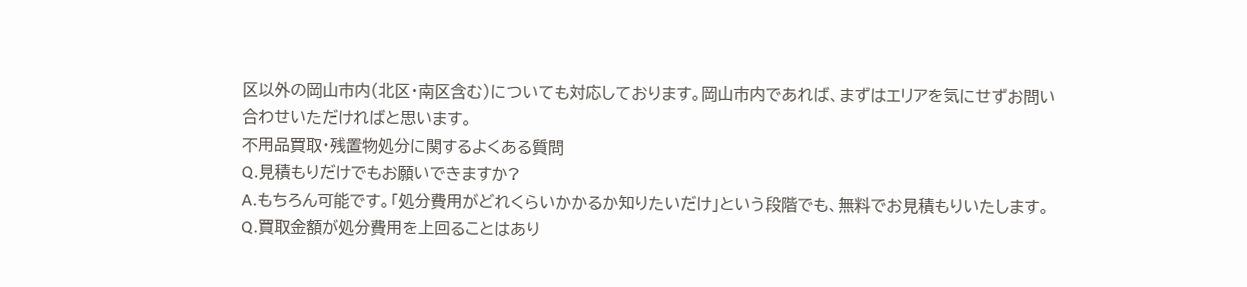区以外の岡山市内(北区・南区含む)についても対応しております。岡山市内であれば、まずはエリアを気にせずお問い合わせいただければと思います。
不用品買取・残置物処分に関するよくある質問
Q.見積もりだけでもお願いできますか?
A.もちろん可能です。「処分費用がどれくらいかかるか知りたいだけ」という段階でも、無料でお見積もりいたします。
Q.買取金額が処分費用を上回ることはあり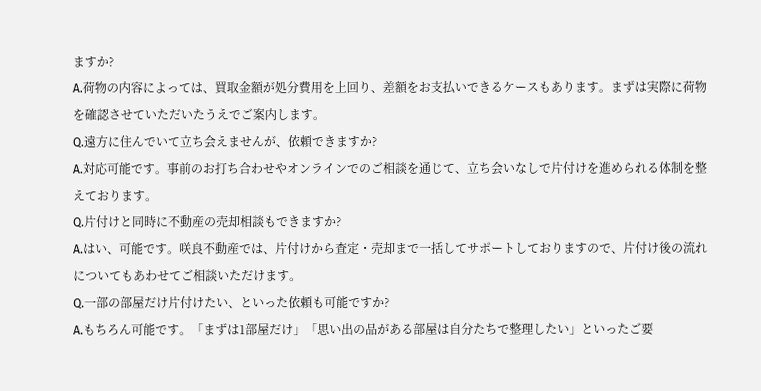ますか?
A.荷物の内容によっては、買取金額が処分費用を上回り、差額をお支払いできるケースもあります。まずは実際に荷物を確認させていただいたうえでご案内します。
Q.遠方に住んでいて立ち会えませんが、依頼できますか?
A.対応可能です。事前のお打ち合わせやオンラインでのご相談を通じて、立ち会いなしで片付けを進められる体制を整えております。
Q.片付けと同時に不動産の売却相談もできますか?
A.はい、可能です。咲良不動産では、片付けから査定・売却まで一括してサポートしておりますので、片付け後の流れについてもあわせてご相談いただけます。
Q.一部の部屋だけ片付けたい、といった依頼も可能ですか?
A.もちろん可能です。「まずは1部屋だけ」「思い出の品がある部屋は自分たちで整理したい」といったご要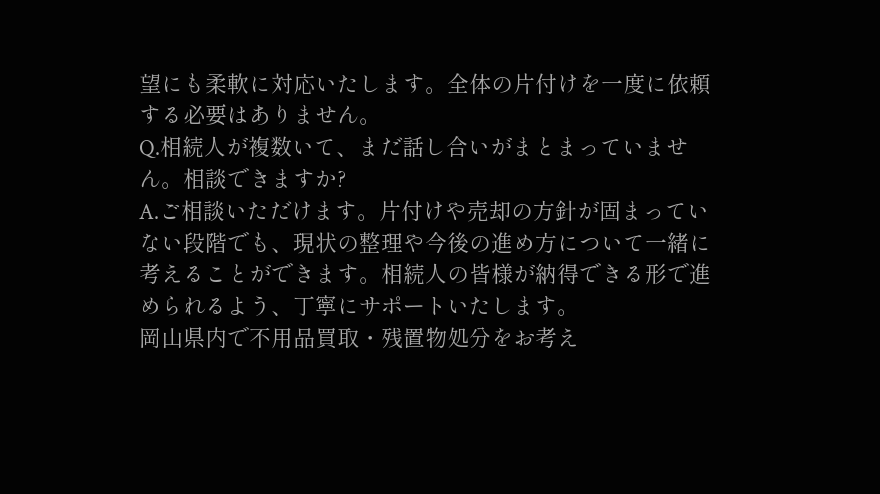望にも柔軟に対応いたします。全体の片付けを一度に依頼する必要はありません。
Q.相続人が複数いて、まだ話し合いがまとまっていません。相談できますか?
A.ご相談いただけます。片付けや売却の方針が固まっていない段階でも、現状の整理や今後の進め方について一緒に考えることができます。相続人の皆様が納得できる形で進められるよう、丁寧にサポートいたします。
岡山県内で不用品買取・残置物処分をお考え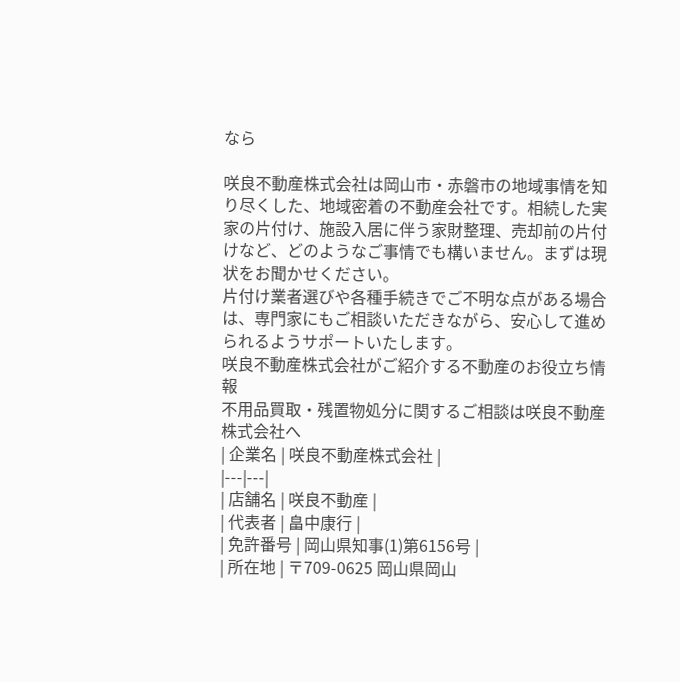なら

咲良不動産株式会社は岡山市・赤磐市の地域事情を知り尽くした、地域密着の不動産会社です。相続した実家の片付け、施設入居に伴う家財整理、売却前の片付けなど、どのようなご事情でも構いません。まずは現状をお聞かせください。
片付け業者選びや各種手続きでご不明な点がある場合は、専門家にもご相談いただきながら、安心して進められるようサポートいたします。
咲良不動産株式会社がご紹介する不動産のお役立ち情報
不用品買取・残置物処分に関するご相談は咲良不動産株式会社へ
| 企業名 | 咲良不動産株式会社 |
|---|---|
| 店舗名 | 咲良不動産 |
| 代表者 | 畠中康行 |
| 免許番号 | 岡山県知事(1)第6156号 |
| 所在地 | 〒709-0625 岡山県岡山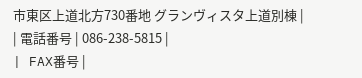市東区上道北方730番地 グランヴィスタ上道別棟 |
| 電話番号 | 086-238-5815 |
| FAX番号 |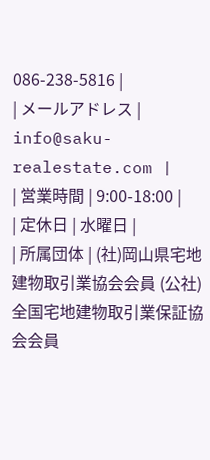086-238-5816 |
| メールアドレス | info@saku-realestate.com |
| 営業時間 | 9:00-18:00 |
| 定休日 | 水曜日 |
| 所属団体 | (社)岡山県宅地建物取引業協会会員 (公社)全国宅地建物取引業保証協会会員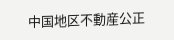中国地区不動産公正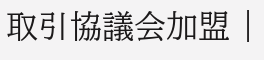取引協議会加盟 |